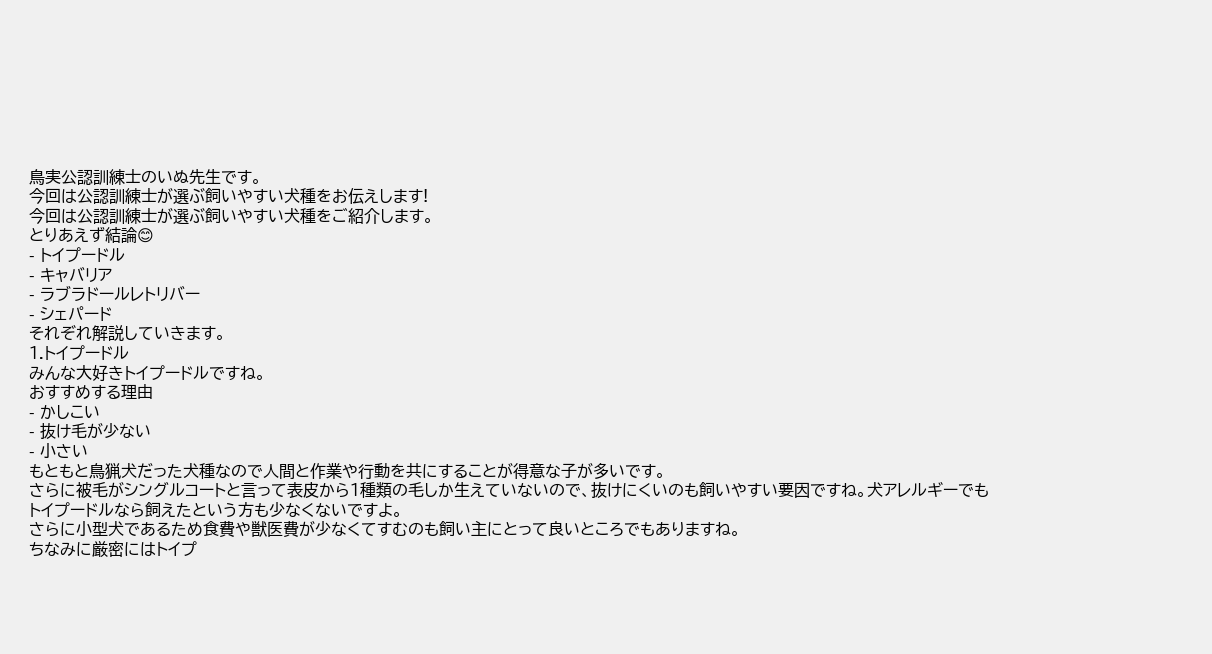鳥実公認訓練士のいぬ先生です。
今回は公認訓練士が選ぶ飼いやすい犬種をお伝えします!
今回は公認訓練士が選ぶ飼いやすい犬種をご紹介します。
とりあえず結論😊
- トイプードル
- キャバリア
- ラブラドールレトリバー
- シェパード
それぞれ解説していきます。
1.トイプードル
みんな大好きトイプードルですね。
おすすめする理由
- かしこい
- 抜け毛が少ない
- 小さい
もともと鳥猟犬だった犬種なので人間と作業や行動を共にすることが得意な子が多いです。
さらに被毛がシングルコートと言って表皮から1種類の毛しか生えていないので、抜けにくいのも飼いやすい要因ですね。犬アレルギーでもトイプードルなら飼えたという方も少なくないですよ。
さらに小型犬であるため食費や獣医費が少なくてすむのも飼い主にとって良いところでもありますね。
ちなみに厳密にはトイプ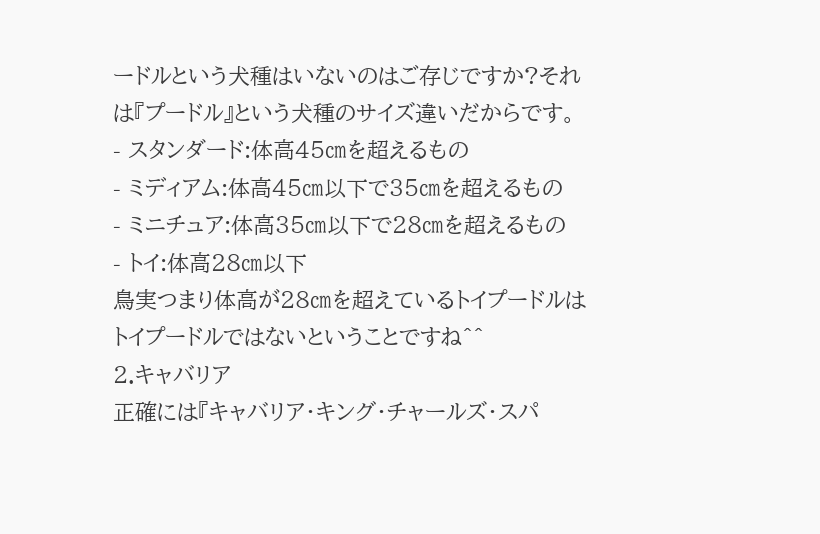ードルという犬種はいないのはご存じですか?それは『プードル』という犬種のサイズ違いだからです。
- スタンダード:体高45㎝を超えるもの
- ミディアム:体高45㎝以下で35㎝を超えるもの
- ミニチュア:体高35㎝以下で28㎝を超えるもの
- トイ:体高28㎝以下
鳥実つまり体高が28㎝を超えているトイプードルはトイプードルではないということですね^^
2.キャバリア
正確には『キャバリア・キング・チャールズ・スパ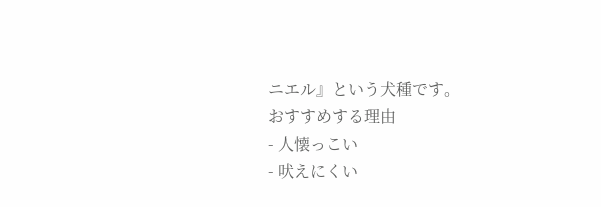ニエル』という犬種です。
おすすめする理由
- 人懐っこい
- 吠えにくい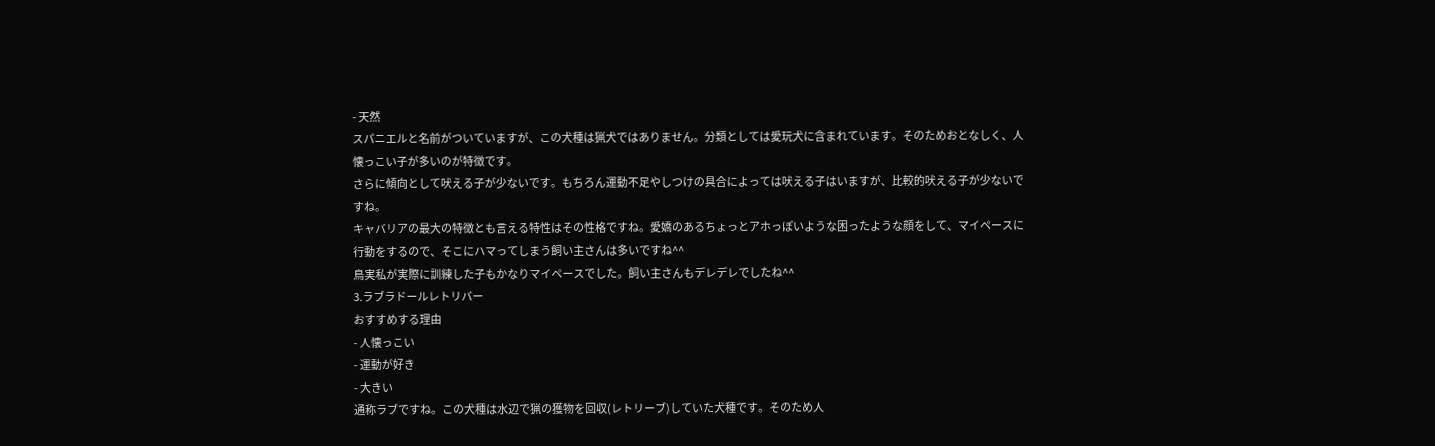- 天然
スパニエルと名前がついていますが、この犬種は猟犬ではありません。分類としては愛玩犬に含まれています。そのためおとなしく、人懐っこい子が多いのが特徴です。
さらに傾向として吠える子が少ないです。もちろん運動不足やしつけの具合によっては吠える子はいますが、比較的吠える子が少ないですね。
キャバリアの最大の特徴とも言える特性はその性格ですね。愛嬌のあるちょっとアホっぽいような困ったような顔をして、マイペースに行動をするので、そこにハマってしまう飼い主さんは多いですね^^
鳥実私が実際に訓練した子もかなりマイペースでした。飼い主さんもデレデレでしたね^^
3.ラブラドールレトリバー
おすすめする理由
- 人懐っこい
- 運動が好き
- 大きい
通称ラブですね。この犬種は水辺で猟の獲物を回収(レトリーブ)していた犬種です。そのため人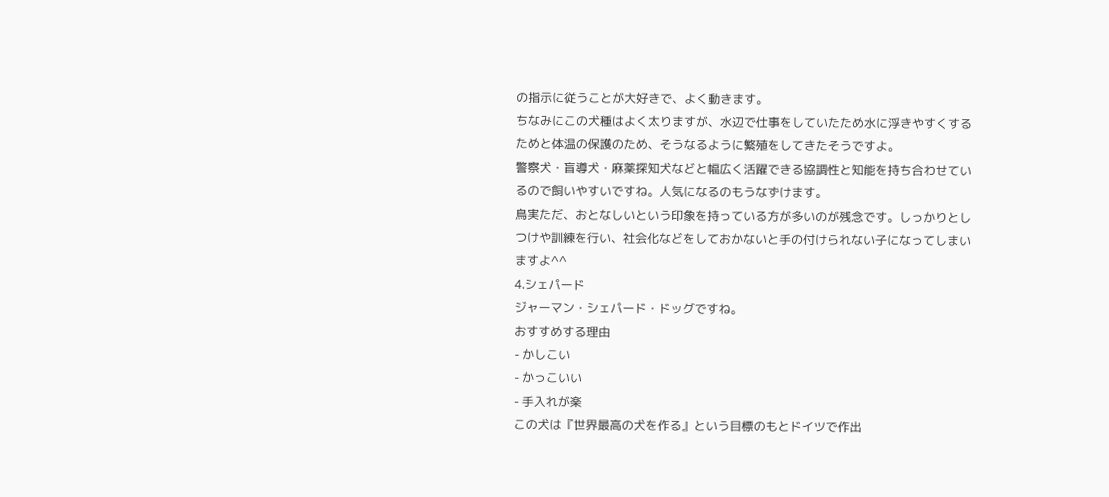の指示に従うことが大好きで、よく動きます。
ちなみにこの犬種はよく太りますが、水辺で仕事をしていたため水に浮きやすくするためと体温の保護のため、そうなるように繁殖をしてきたそうですよ。
警察犬・盲導犬・麻薬探知犬などと幅広く活躍できる協調性と知能を持ち合わせているので飼いやすいですね。人気になるのもうなずけます。
鳥実ただ、おとなしいという印象を持っている方が多いのが残念です。しっかりとしつけや訓練を行い、社会化などをしておかないと手の付けられない子になってしまいますよ^^
4.シェパード
ジャーマン・シェパード・ドッグですね。
おすすめする理由
- かしこい
- かっこいい
- 手入れが楽
この犬は『世界最高の犬を作る』という目標のもとドイツで作出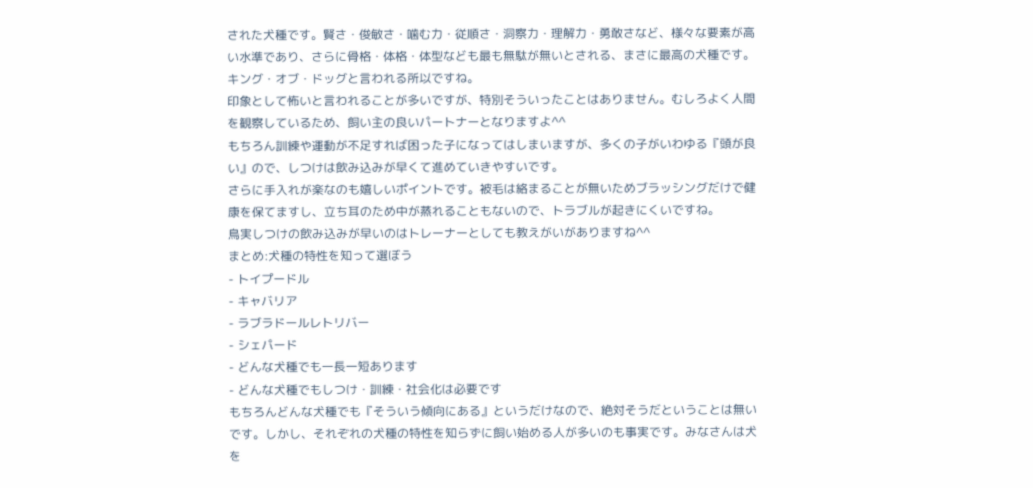された犬種です。賢さ・俊敏さ・噛む力・従順さ・洞察力・理解力・勇敢さなど、様々な要素が高い水準であり、さらに骨格・体格・体型なども最も無駄が無いとされる、まさに最高の犬種です。キング・オブ・ドッグと言われる所以ですね。
印象として怖いと言われることが多いですが、特別そういったことはありません。むしろよく人間を観察しているため、飼い主の良いパートナーとなりますよ^^
もちろん訓練や運動が不足すれば困った子になってはしまいますが、多くの子がいわゆる『頭が良い』ので、しつけは飲み込みが早くて進めていきやすいです。
さらに手入れが楽なのも嬉しいポイントです。被毛は絡まることが無いためブラッシングだけで健康を保てますし、立ち耳のため中が蒸れることもないので、トラブルが起きにくいですね。
鳥実しつけの飲み込みが早いのはトレーナーとしても教えがいがありますね^^
まとめ:犬種の特性を知って選ぼう
- トイプードル
- キャバリア
- ラブラドールレトリバー
- シェパード
- どんな犬種でも一長一短あります
- どんな犬種でもしつけ・訓練・社会化は必要です
もちろんどんな犬種でも『そういう傾向にある』というだけなので、絶対そうだということは無いです。しかし、それぞれの犬種の特性を知らずに飼い始める人が多いのも事実です。みなさんは犬を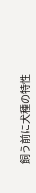飼う前に犬種の特性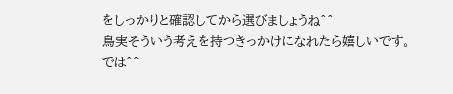をしっかりと確認してから選びましょうね^^
鳥実そういう考えを持つきっかけになれたら嬉しいです。では^^